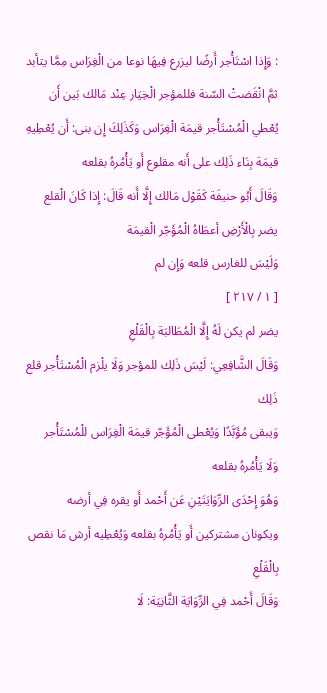: وَإِذا اسْتَأْجر أَرضًا ليزرع فِيهَا نوعا من الْغِرَاس مِمَّا يتأبد ثمَّ انْقَضتْ السّنة فللمؤجر الْخِيَار عِنْد مَالك بَين أَن يُعْطي الْمُسْتَأْجر قيمَة الْغِرَاس وَكَذَلِكَ إِن بنى: أَن يُعْطِيهِ قيمَة بِنَاء ذَلِك على أَنه مقلوع أَو يَأْمُرهُ بقلعه
وَقَالَ أَبُو حنيفَة كَقَوْل مَالك إِلَّا أَنه قَالَ: إِذا كَانَ الْقلع يضر بِالْأَرْضِ أعطَاهُ الْمُؤَجّر الْقيمَة
وَلَيْسَ للغارس قلعه وَإِن لم
[ ١ / ٢١٧ ]
يضر لم يكن لَهُ إِلَّا الْمُطَالبَة بِالْقَلْعِ
وَقَالَ الشَّافِعِي: لَيْسَ ذَلِك للمؤجر وَلَا يلْزم الْمُسْتَأْجر قلع ذَلِك
وَيبقى مُؤَبَّدًا وَيُعْطى الْمُؤَجّر قيمَة الْغِرَاس للْمُسْتَأْجر
وَلَا يَأْمُرهُ بقلعه
وَهُوَ إِحْدَى الرِّوَايَتَيْنِ عَن أَحْمد أَو يقره فِي أرضه
ويكونان مشتركين أَو يَأْمُرهُ بقلعه وَيُعْطِيه أرش مَا نقص بِالْقَلْعِ
وَقَالَ أَحْمد فِي الرِّوَايَة الثَّانِيَة: لَا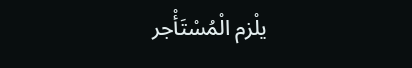يلْزم الْمُسْتَأْجر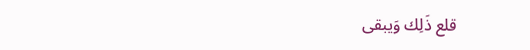قلع ذَلِك وَيبقى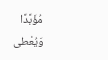مُؤَبَّدًا
وَيُعْطى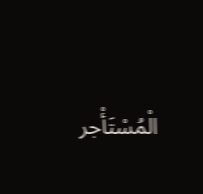الْمُسْتَأْجر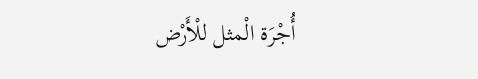أُجْرَة الْمثل للْأَرْض